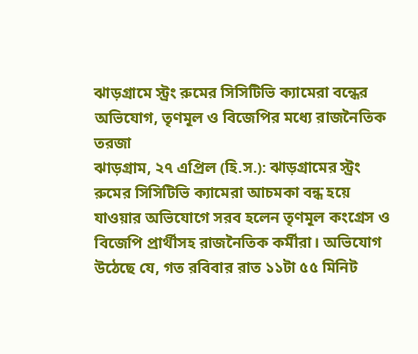ঝাড়গ্রামে স্ট্রং রুমের সিসিটিভি ক্যামেরা বন্ধের অভিযোগ, তৃণমূল ও বিজেপির মধ্যে রাজনৈতিক তরজা
ঝাড়গ্রাম, ২৭ এপ্রিল (হি.স.): ঝাড়গ্রামের স্ট্রং রুমের সিসিটিভি ক্যামেরা আচমকা বন্ধ হয়ে যাওয়ার অভিযোগে সরব হলেন তৃণমূল কংগ্রেস ও বিজেপি প্রার্থীসহ রাজনৈতিক কর্মীরা। অভিযোগ উঠেছে যে, গত রবিবার রাত ১১টা ৫৫ মিনিট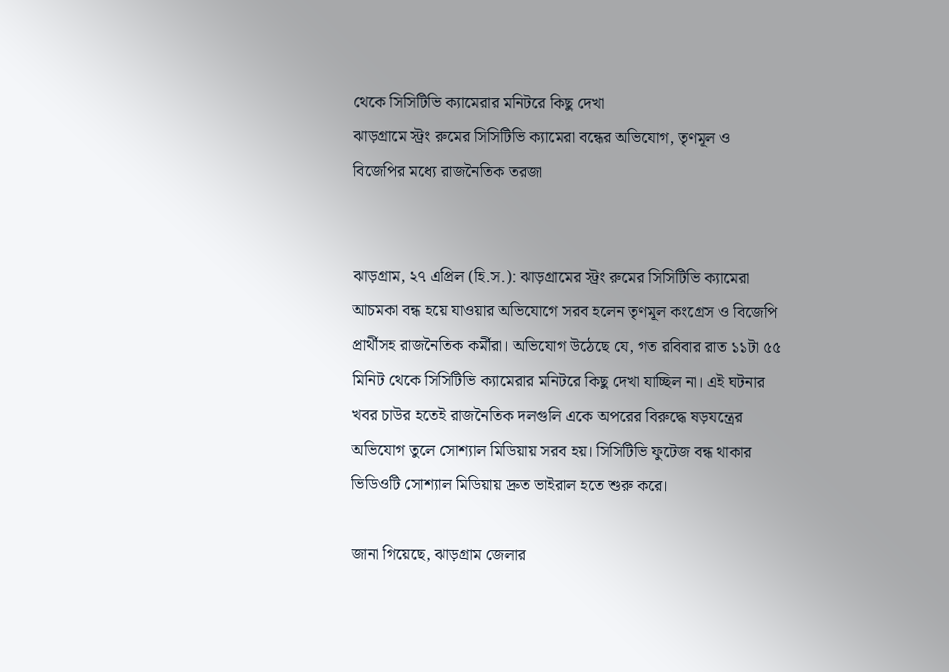থেকে সিসিটিভি ক্যামেরার মনিটরে কিছু দেখা
ঝাড়গ্রামে স্ট্রং রুমের সিসিটিভি ক্যামেরা বন্ধের অভিযোগ, তৃণমূল ও বিজেপির মধ্যে রাজনৈতিক তরজা


ঝাড়গ্রাম, ২৭ এপ্রিল (হি.স.): ঝাড়গ্রামের স্ট্রং রুমের সিসিটিভি ক্যামেরা আচমকা বন্ধ হয়ে যাওয়ার অভিযোগে সরব হলেন তৃণমূল কংগ্রেস ও বিজেপি প্রার্থীসহ রাজনৈতিক কর্মীরা। অভিযোগ উঠেছে যে, গত রবিবার রাত ১১টা ৫৫ মিনিট থেকে সিসিটিভি ক্যামেরার মনিটরে কিছু দেখা যাচ্ছিল না। এই ঘটনার খবর চাউর হতেই রাজনৈতিক দলগুলি একে অপরের বিরুদ্ধে ষড়যন্ত্রের অভিযোগ তুলে সোশ্যাল মিডিয়ায় সরব হয়। সিসিটিভি ফুটেজ বন্ধ থাকার ভিডিওটি সোশ্যাল মিডিয়ায় দ্রুত ভাইরাল হতে শুরু করে।

জানা গিয়েছে, ঝাড়গ্রাম জেলার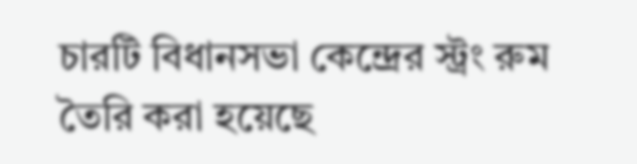চারটি বিধানসভা কেন্দ্রের স্ট্রং রুম তৈরি করা হয়েছে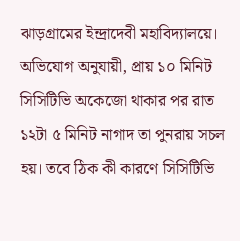ঝাড়গ্রামের ইন্দ্রাদেবী মহাবিদ্যালয়ে। অভিযোগ অনুযায়ী, প্রায় ১০ মিনিট সিসিটিভি অকেজো থাকার পর রাত ১২টা ৫ মিনিট নাগাদ তা পুনরায় সচল হয়। তবে ঠিক কী কারণে সিসিটিভি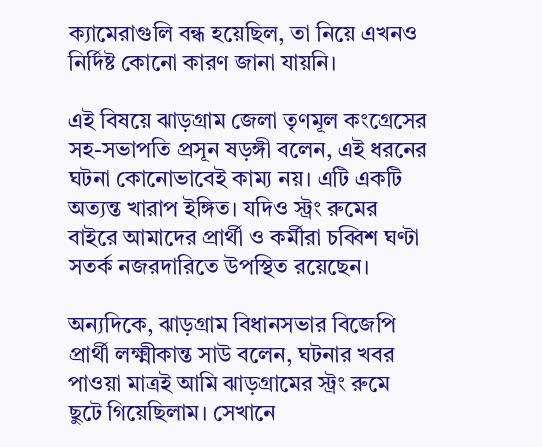ক্যামেরাগুলি বন্ধ হয়েছিল, তা নিয়ে এখনও নির্দিষ্ট কোনো কারণ জানা যায়নি।

এই বিষয়ে ঝাড়গ্রাম জেলা তৃণমূল কংগ্রেসের সহ-সভাপতি প্রসূন ষড়ঙ্গী বলেন, এই ধরনের ঘটনা কোনোভাবেই কাম্য নয়। এটি একটি অত্যন্ত খারাপ ইঙ্গিত। যদিও স্ট্রং রুমের বাইরে আমাদের প্রার্থী ও কর্মীরা চব্বিশ ঘণ্টা সতর্ক নজরদারিতে উপস্থিত রয়েছেন।

অন্যদিকে, ঝাড়গ্রাম বিধানসভার বিজেপি প্রার্থী লক্ষ্মীকান্ত সাউ বলেন, ঘটনার খবর পাওয়া মাত্রই আমি ঝাড়গ্রামের স্ট্রং রুমে ছুটে গিয়েছিলাম। সেখানে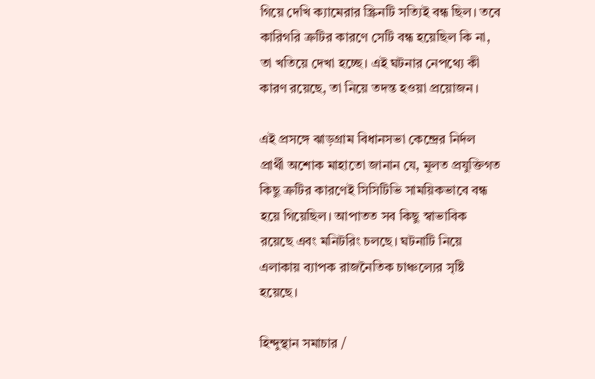গিয়ে দেখি ক্যামেরার স্ক্রিনটি সত্যিই বন্ধ ছিল। তবে কারিগরি ত্রুটির কারণে সেটি বন্ধ হয়েছিল কি না, তা খতিয়ে দেখা হচ্ছে। এই ঘটনার নেপথ্যে কী কারণ রয়েছে, তা নিয়ে তদন্ত হওয়া প্রয়োজন।

এই প্রসঙ্গে ঝাড়গ্রাম বিধানসভা কেন্দ্রের নির্দল প্রার্থী অশোক মাহাতো জানান যে, মূলত প্রযুক্তিগত কিছু ত্রুটির কারণেই সিসিটিভি সাময়িকভাবে বন্ধ হয়ে গিয়েছিল। আপাতত সব কিছু স্বাভাবিক রয়েছে এবং মনিটরিং চলছে। ঘটনাটি নিয়ে এলাকায় ব্যাপক রাজনৈতিক চাঞ্চল্যের সৃষ্টি হয়েছে।

হিন্দুস্থান সমাচার /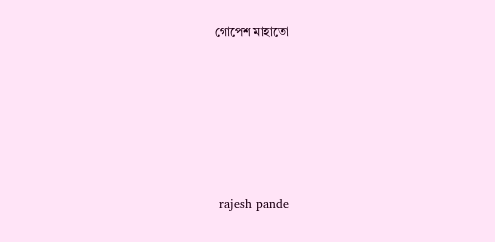গোপেশ মাহাতো






 rajesh pande